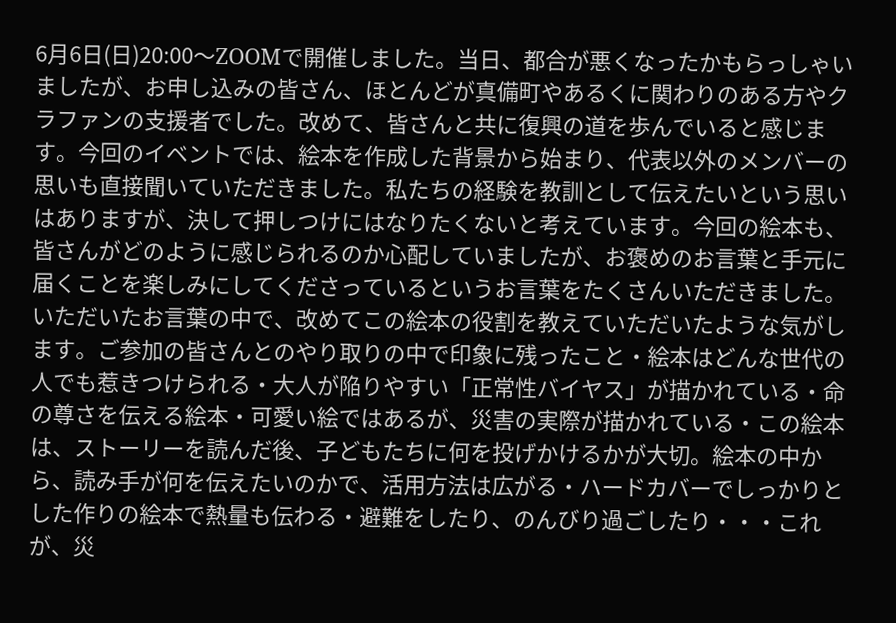6月6日(日)20:00〜ZOOMで開催しました。当日、都合が悪くなったかもらっしゃいましたが、お申し込みの皆さん、ほとんどが真備町やあるくに関わりのある方やクラファンの支援者でした。改めて、皆さんと共に復興の道を歩んでいると感じます。今回のイベントでは、絵本を作成した背景から始まり、代表以外のメンバーの思いも直接聞いていただきました。私たちの経験を教訓として伝えたいという思いはありますが、決して押しつけにはなりたくないと考えています。今回の絵本も、皆さんがどのように感じられるのか心配していましたが、お褒めのお言葉と手元に届くことを楽しみにしてくださっているというお言葉をたくさんいただきました。いただいたお言葉の中で、改めてこの絵本の役割を教えていただいたような気がします。ご参加の皆さんとのやり取りの中で印象に残ったこと・絵本はどんな世代の人でも惹きつけられる・大人が陥りやすい「正常性バイヤス」が描かれている・命の尊さを伝える絵本・可愛い絵ではあるが、災害の実際が描かれている・この絵本は、ストーリーを読んだ後、子どもたちに何を投げかけるかが大切。絵本の中から、読み手が何を伝えたいのかで、活用方法は広がる・ハードカバーでしっかりとした作りの絵本で熱量も伝わる・避難をしたり、のんびり過ごしたり・・・これが、災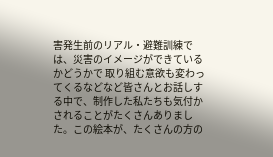害発生前のリアル・避難訓練では、災害のイメージができているかどうかで 取り組む意欲も変わってくるなどなど皆さんとお話しする中で、制作した私たちも気付かされることがたくさんありました。この絵本が、たくさんの方の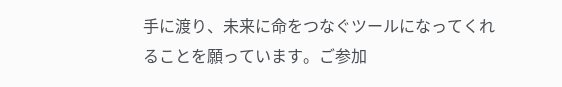手に渡り、未来に命をつなぐツールになってくれることを願っています。ご参加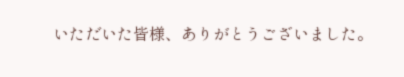いただいた皆様、ありがとうございました。